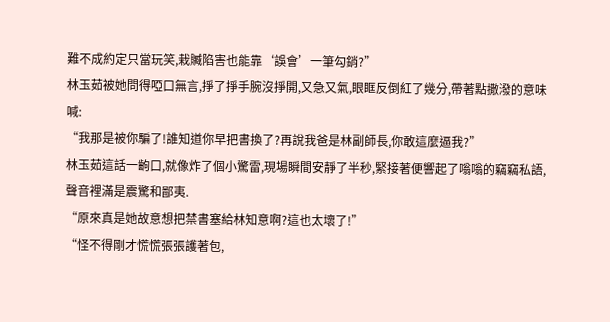難不成約定只當玩笑,栽贓陷害也能靠‘誤會’一筆勾銷?”
林玉茹被她問得啞口無言,掙了掙手腕沒掙開,又急又氣,眼眶反倒紅了幾分,帶著點撒潑的意味喊:
“我那是被你騙了!誰知道你早把書換了?再說我爸是林副師長,你敢這麼逼我?”
林玉茹這話一齣口,就像炸了個小驚雷,現場瞬間安靜了半秒,緊接著便響起了嗡嗡的竊竊私語,聲音裡滿是震驚和鄙夷.
“原來真是她故意想把禁書塞給林知意啊?這也太壞了!”
“怪不得剛才慌慌張張護著包,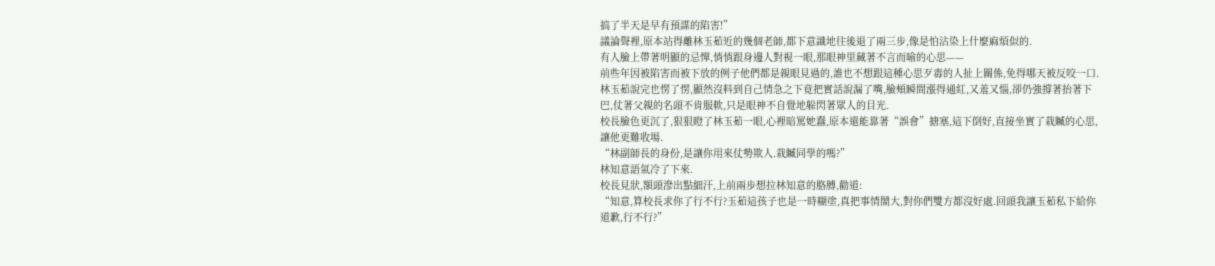搞了半天是早有預謀的陷害!”
議論聲裡,原本站得離林玉茹近的幾個老師,都下意識地往後退了兩三步,像是怕沾染上什麼麻煩似的.
有人臉上帶著明顯的忌憚,悄悄跟身邊人對視一眼,那眼神里藏著不言而喻的心思——
前些年因被陷害而被下放的例子他們都是親眼見過的,誰也不想跟這種心思歹毒的人扯上關係,免得哪天被反咬一口.
林玉茹說完也愣了愣,顯然沒料到自己情急之下竟把實話說漏了嘴,臉頰瞬間漲得通紅,又羞又惱,卻仍強撐著抬著下巴,仗著父親的名頭不肯服軟,只是眼神不自覺地躲閃著眾人的目光.
校長臉色更沉了,狠狠瞪了林玉茹一眼,心裡暗罵她蠢,原本還能靠著“誤會”搪塞,這下倒好,直接坐實了栽贓的心思,讓他更難收場.
“林副師長的身份,是讓你用來仗勢欺人.栽贓同學的嗎?”
林知意語氣冷了下來.
校長見狀,額頭滲出點細汗,上前兩步想拉林知意的胳膊,勸道:
“知意,算校長求你了行不行?玉茹這孩子也是一時糊塗,真把事情鬧大,對你們雙方都沒好處.回頭我讓玉茹私下給你道歉,行不行?”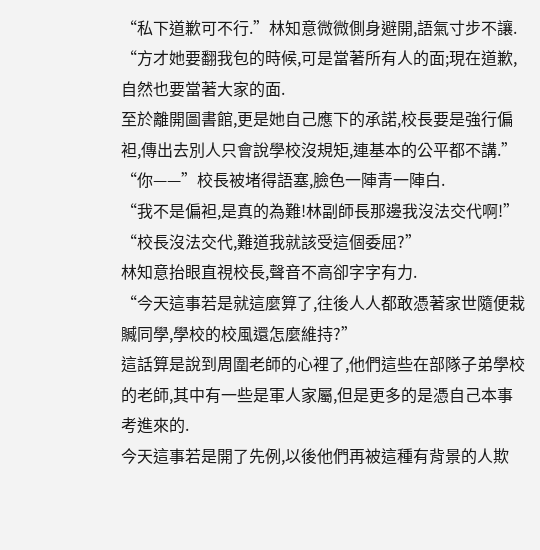“私下道歉可不行.”林知意微微側身避開,語氣寸步不讓.
“方才她要翻我包的時候,可是當著所有人的面;現在道歉,自然也要當著大家的面.
至於離開圖書館,更是她自己應下的承諾,校長要是強行偏袒,傳出去別人只會說學校沒規矩,連基本的公平都不講.”
“你——”校長被堵得語塞,臉色一陣青一陣白.
“我不是偏袒,是真的為難!林副師長那邊我沒法交代啊!”
“校長沒法交代,難道我就該受這個委屈?”
林知意抬眼直視校長,聲音不高卻字字有力.
“今天這事若是就這麼算了,往後人人都敢憑著家世隨便栽贓同學,學校的校風還怎麼維持?”
這話算是說到周圍老師的心裡了,他們這些在部隊子弟學校的老師,其中有一些是軍人家屬,但是更多的是憑自己本事考進來的.
今天這事若是開了先例,以後他們再被這種有背景的人欺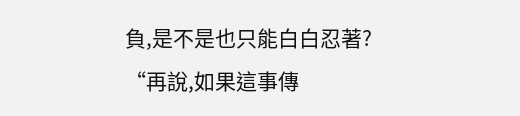負,是不是也只能白白忍著?
“再說,如果這事傳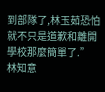到部隊了,林玉茹恐怕就不只是道歉和離開學校那麼簡單了.”
林知意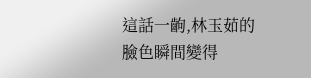這話一齣,林玉茹的臉色瞬間變得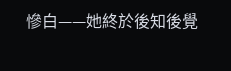慘白——她終於後知後覺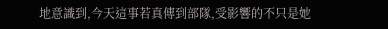地意識到,今天這事若真傳到部隊,受影響的不只是她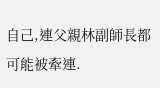自己,連父親林副師長都可能被牽連.